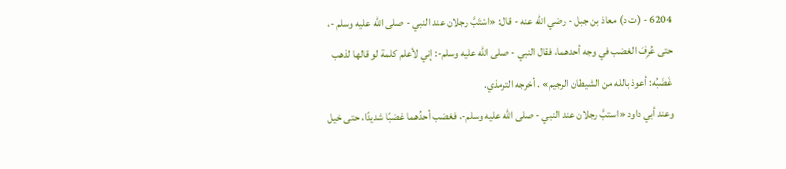6204 - (ت د) معاذ بن جبل - رضي الله عنه - قال: «اسْتَبَّ رجلان عند النبي - صلى الله عليه وسلم -، حتى عُرِفَ الغضب في وجه أحدهما، فقال النبي - صلى الله عليه وسلم-: إني لأعلم كلمة لو قالها لذهب غَضَبُه: أعوذ بالله من الشيطان الرجيم» . أخرجه الترمذي.
وعند أبي داود «استبَّ رجلان عند النبي - صلى الله عليه وسلم-، فغضب أحدُهما غضبًا شديدًا، حتى خيل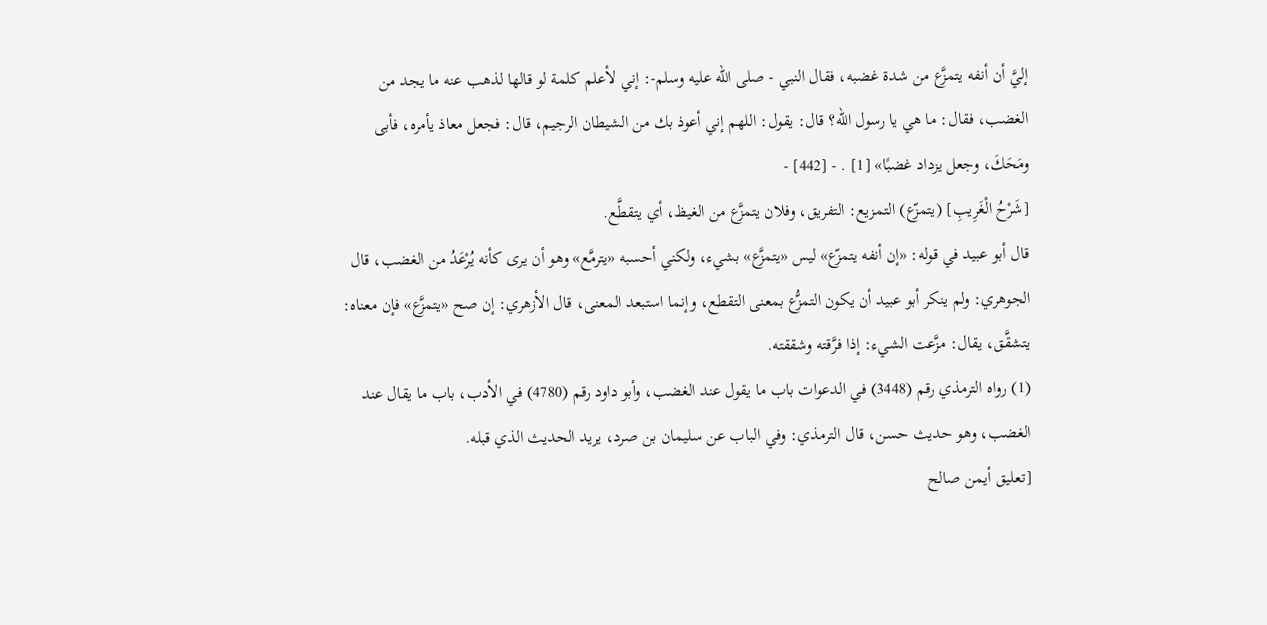إليَّ أن أنفه يتمزَّع من شدة غضبه، فقال النبي - صلى الله عليه وسلم-: إني لأعلم كلمة لو قالها لذهب عنه ما يجد من الغضب، فقال: ما هي يا رسول الله؟ قال: يقول: اللهم إني أعوذ بك من الشيطان الرجيم، قال: فجعل معاذ يأمره، فأبى ومَحَكَ، وجعل يزداد غضبًا» [1] . - [442] -
[شَرْحُ الْغَرِيبِ] (يتمزّع) التمزيع: التفريق، وفلان يتمزَّع من الغيظ، أي يتقطَّع.
قال أبو عبيد في قوله: «إن أنفه يتمزّع» ليس «يتمزَّع» بشيء، ولكني أحسبه «يترمَّع» وهو أن يرى كأنه يُرْعَدُ من الغضب، قال الجوهري: ولم ينكر أبو عبيد أن يكون التمزُّع بمعنى التقطع، وإنما استبعد المعنى، قال الأزهري: إن صح «يتمزَّع» فإن معناه: يتشقَّق، يقال: مزَّعت الشيء: إذا فرَّقته وشققته.
(1) رواه الترمذي رقم (3448) في الدعوات باب ما يقول عند الغضب، وأبو داود رقم (4780) في الأدب، باب ما يقال عند الغضب، وهو حديث حسن، قال الترمذي: وفي الباب عن سليمان بن صرد، يريد الحديث الذي قبله.
[تعليق أيمن صالح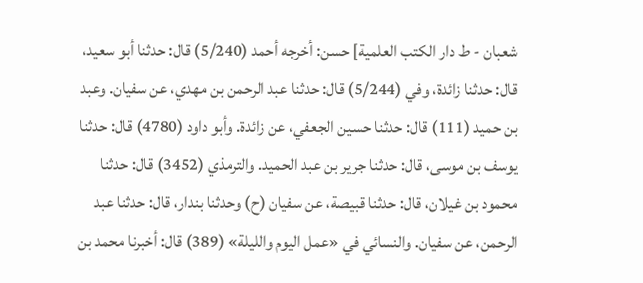شعبان - ط دار الكتب العلمية] حسن: أخرجه أحمد (5/240) قال: حدثنا أبو سعيد، قال: حدثنا زائدة، وفي (5/244) قال: حدثنا عبد الرحمن بن مهدي، عن سفيان. وعبد بن حميد (111) قال: حدثنا حسين الجعفي، عن زائدة. وأبو داود (4780) قال: حدثنا يوسف بن موسى، قال: حدثنا جرير بن عبد الحميد. والترمذي (3452) قال: حدثنا محمود بن غيلان، قال: حدثنا قبيصة، عن سفيان (ح) وحدثنا بندار، قال: حدثنا عبد الرحمن، عن سفيان. والنسائي في «عمل اليوم والليلة» (389) قال: أخبرنا محمد بن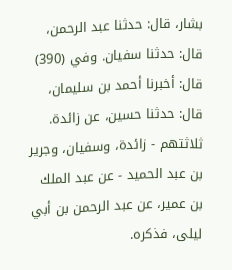بشار، قال: حدثنا عبد الرحمن، قال: حدثنا سفيان. وفي (390) قال: أخبرنا أحمد بن سليمان، قال: حدثنا حسين، عن زائدة.
ثلاثتهم - زائدة، وسفيان، وجرير بن عبد الحميد - عن عبد الملك بن عمير، عن عبد الرحمن بن أبي ليلى، فذكره.